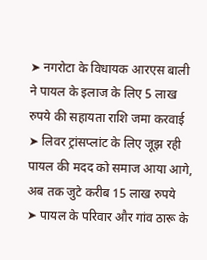➤ नगरोटा के विधायक आरएस बाली ने पायल के इलाज के लिए 5 लाख रुपये की सहायता राशि जमा करवाई
➤ लिवर ट्रांसप्लांट के लिए जूझ रही पायल की मदद को समाज आया आगे, अब तक जुटे करीब 15 लाख रुपये
➤ पायल के परिवार और गांव ठारू के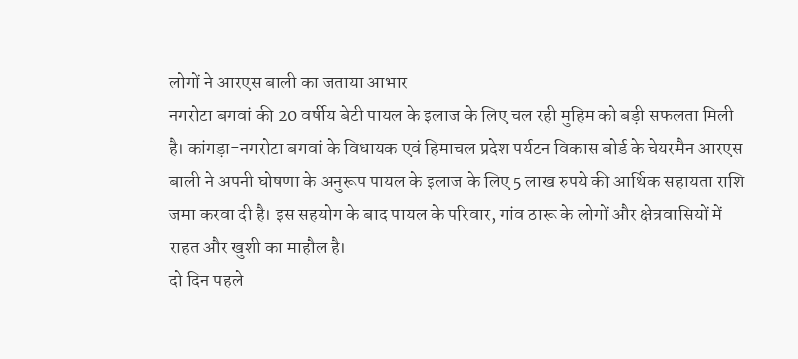लोगों ने आरएस बाली का जताया आभार
नगरोटा बगवां की 20 वर्षीय बेटी पायल के इलाज के लिए चल रही मुहिम को बड़ी सफलता मिली है। कांगड़ा-नगरोटा बगवां के विधायक एवं हिमाचल प्रदेश पर्यटन विकास बोर्ड के चेयरमैन आरएस बाली ने अपनी घोषणा के अनुरूप पायल के इलाज के लिए 5 लाख रुपये की आर्थिक सहायता राशि जमा करवा दी है। इस सहयोग के बाद पायल के परिवार, गांव ठारू के लोगों और क्षेत्रवासियों में राहत और खुशी का माहौल है।
दो दिन पहले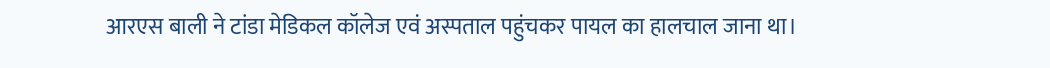आरएस बाली ने टांडा मेडिकल कॉलेज एवं अस्पताल पहुंचकर पायल का हालचाल जाना था।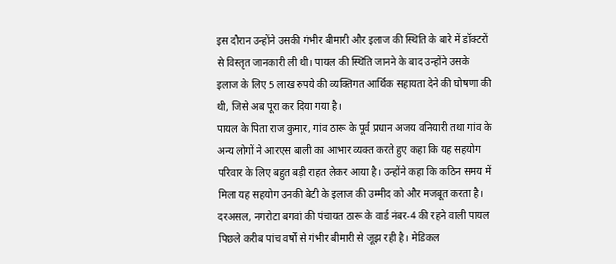इस दौरान उन्होंने उसकी गंभीर बीमारी और इलाज की स्थिति के बारे में डॉक्टरों से विस्तृत जानकारी ली थी। पायल की स्थिति जानने के बाद उन्होंने उसके इलाज के लिए 5 लाख रुपये की व्यक्तिगत आर्थिक सहायता देने की घोषणा की थी, जिसे अब पूरा कर दिया गया है।
पायल के पिता राज कुमार, गांव ठारू के पूर्व प्रधान अजय वनियारी तथा गांव के अन्य लोगों ने आरएस बाली का आभार व्यक्त करते हुए कहा कि यह सहयोग परिवार के लिए बहुत बड़ी राहत लेकर आया है। उन्होंने कहा कि कठिन समय में मिला यह सहयोग उनकी बेटी के इलाज की उम्मीद को और मजबूत करता है।
दरअसल, नगरोटा बगवां की पंचायत ठारू के वार्ड नंबर-4 की रहने वाली पायल पिछले करीब पांच वर्षों से गंभीर बीमारी से जूझ रही है। मेडिकल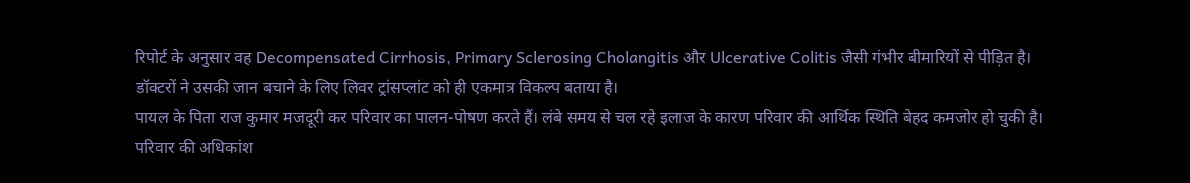रिपोर्ट के अनुसार वह Decompensated Cirrhosis, Primary Sclerosing Cholangitis और Ulcerative Colitis जैसी गंभीर बीमारियों से पीड़ित है। डॉक्टरों ने उसकी जान बचाने के लिए लिवर ट्रांसप्लांट को ही एकमात्र विकल्प बताया है।
पायल के पिता राज कुमार मजदूरी कर परिवार का पालन-पोषण करते हैं। लंबे समय से चल रहे इलाज के कारण परिवार की आर्थिक स्थिति बेहद कमजोर हो चुकी है। परिवार की अधिकांश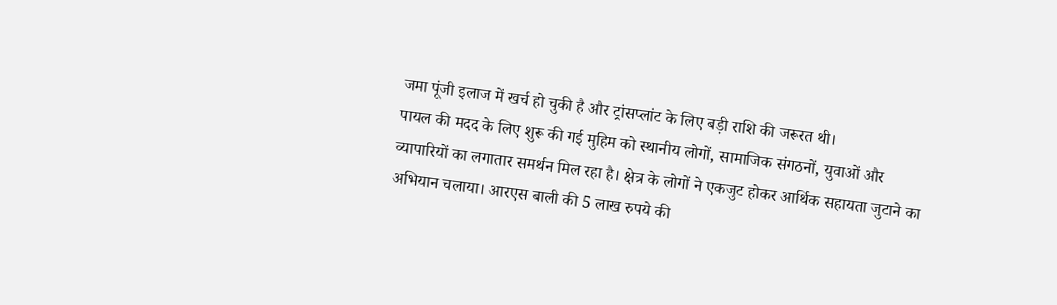जमा पूंजी इलाज में खर्च हो चुकी है और ट्रांसप्लांट के लिए बड़ी राशि की जरूरत थी।
पायल की मदद के लिए शुरू की गई मुहिम को स्थानीय लोगों, सामाजिक संगठनों, युवाओं और व्यापारियों का लगातार समर्थन मिल रहा है। क्षेत्र के लोगों ने एकजुट होकर आर्थिक सहायता जुटाने का अभियान चलाया। आरएस बाली की 5 लाख रुपये की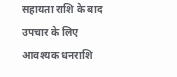सहायता राशि के बाद उपचार के लिए आवश्यक धनराशि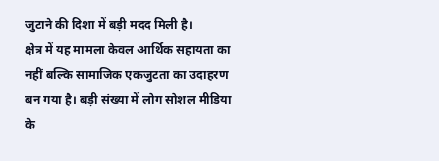जुटाने की दिशा में बड़ी मदद मिली है।
क्षेत्र में यह मामला केवल आर्थिक सहायता का नहीं बल्कि सामाजिक एकजुटता का उदाहरण बन गया है। बड़ी संख्या में लोग सोशल मीडिया के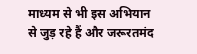माध्यम से भी इस अभियान से जुड़ रहे हैं और जरूरतमंद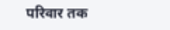परिवार तक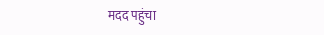मदद पहुंचा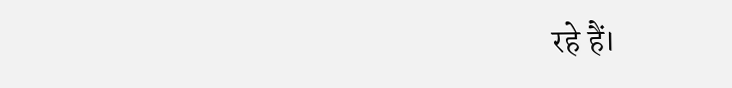रहे हैं।